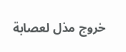خروج مذل لعصابة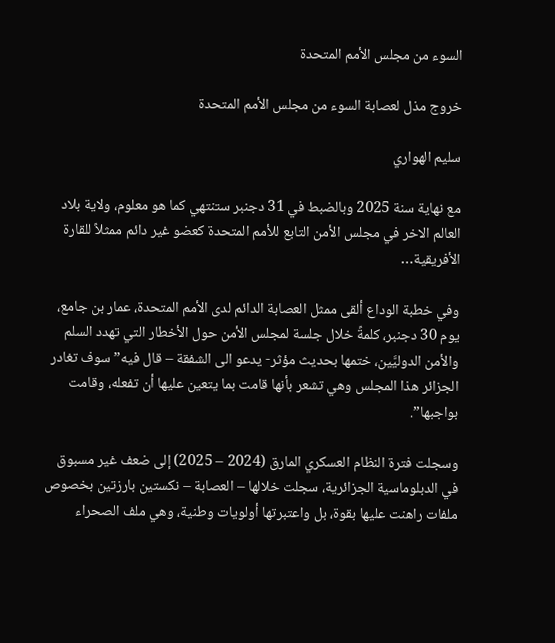السوء من مجلس الأمم المتحدة

خروج مذل لعصابة السوء من مجلس الأمم المتحدة

سليم الهواري

مع نهاية سنة 2025 وبالضبط في 31 دجنبر ستنتهي كما هو معلوم، ولاية بلاد العالم الاخر في مجلس الأمن التابع للأمم المتحدة كعضو غير دائم ممثلاً للقارة الأفريقية…

وفي خطبة الوداع ألقى ممثل العصابة الدائم لدى الأمم المتحدة، عمار بن جامع، يوم 30 دجنبر، كلمةً خلال جلسة لمجلس الأمن حول الأخطار التي تهدد السلم والأمن الدوليَّين، ختمها بحديث مؤثر- يدعو الى الشفقة – قال فيه” سوف تغادر الجزائر هذا المجلس وهي تشعر بأنها قامت بما يتعين عليها أن تفعله، وقامت بواجبها”.

وسجلت فترة النظام العسكري المارق (2024 – 2025) إلى ضعف غير مسبوق في الدبلوماسية الجزائرية، سجلت خلالها – العصابة – نكستين بارزتين بخصوص ملفات راهنت عليها بقوة، بل واعتبرتها أولويات وطنية، وهي ملف الصحراء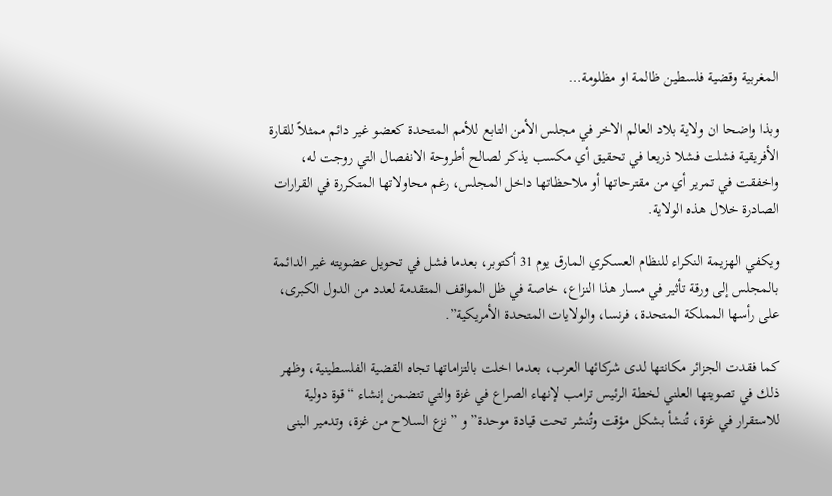المغربية وقضية فلسطين ظالمة او مظلومة…

وبذا واضحا ان ولاية بلاد العالم الاخر في مجلس الأمن التابع للأمم المتحدة كعضو غير دائم ممثلاً للقارة الأفريقية فشلت فشلا ذريعا في تحقيق أي مكسب يذكر لصالح أطروحة الانفصال التي روجت له، واخفقت في تمرير أي من مقترحاتها أو ملاحظاتها داخل المجلس، رغم محاولاتها المتكررة في القرارات الصادرة خلال هذه الولاية.

ويكفي الهزيمة النكراء للنظام العسكري المارق يوم 31 أكتوبر، بعدما فشل في تحويل عضويته غير الدائمة بالمجلس إلى ورقة تأثير في مسار هذا النزاع، خاصة في ظل المواقف المتقدمة لعدد من الدول الكبرى، على رأسها المملكة المتحدة، فرنسا، والولايات المتحدة الأمريكية”.

كما فقدت الجزائر مكانتها لدى شركائها العرب، بعدما اخلت بالتزاماتها تجاه القضية الفلسطينية، وظهر ذلك في تصويتها العلني لخطة الرئيس ترامب لإنهاء الصراع في غزة والتي تتضمن إنشاء “قوة دولية للاستقرار في غزة، تُنشأ بشكل مؤقت وتُنشر تحت قيادة موحدة” و ” نزع السلاح من غزة، وتدمير البنى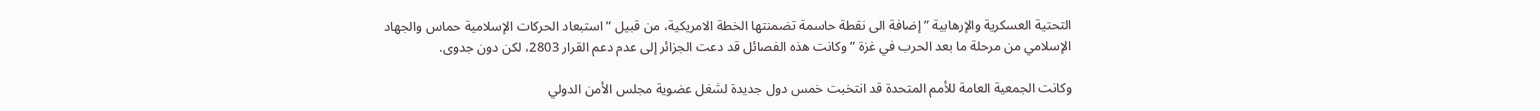التحتية العسكرية والإرهابية ” إضافة الى نقطة حاسمة تضمنتها الخطة الامريكية، من قبيل ” استبعاد الحركات الإسلامية حماس والجهاد الإسلامي من مرحلة ما بعد الحرب في غزة ” وكانت هذه الفصائل قد دعت الجزائر إلى عدم دعم القرار 2803، لكن دون جدوى.

وكانت الجمعية العامة للأمم المتحدة قد انتخبت خمس دول جديدة لشغل عضوية مجلس الأمن الدولي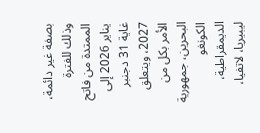بصفة غير دائمة، وذلك للفترة الممتدة من فاتح يناير 2026 إلى غاية 31 دجنبر 2027، ويتعلق الأمر بكل من البحرين، جمهورية الكونغو الديمقراطية، ليبيريا، لاتفيا،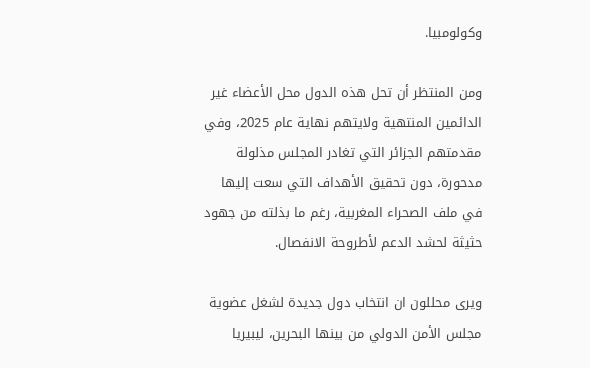وكولومبيا.

ومن المنتظر أن تحل هذه الدول محل الأعضاء غير الدائمين المنتهية ولايتهم نهاية عام 2025، وفي مقدمتهم الجزائر التي تغادر المجلس مذلولة مدحورة، دون تحقيق الأهداف التي سعت إليها في ملف الصحراء المغربية، رغم ما بذلته من جهود حثيثة لحشد الدعم لأطروحة الانفصال.

ويرى محللون ان انتخاب دول جديدة لشغل عضوية مجلس الأمن الدولي من بينها البحرين، ليبيريا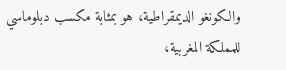والكونغو الديمقراطية، هو بمثابة مكسب دبلوماسي للمملكة المغربية،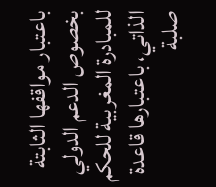باعتبار مواقفها الثابتة بخصوص الدعم الدولي للمبادرة المغربية للحكم الذاتي، باعتبارها قاعدة صلبة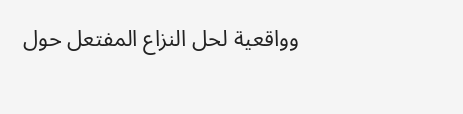وواقعية لحل النزاع المفتعل حول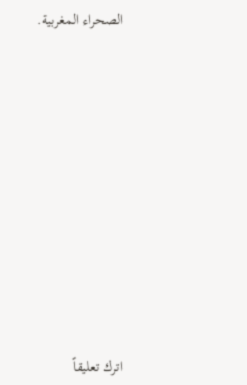الصحراء المغربية.













اترك تعليقاً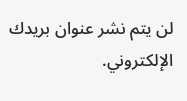لن يتم نشر عنوان بريدك الإلكتروني.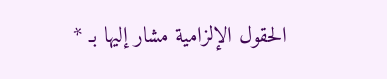الحقول الإلزامية مشار إليها بـ *